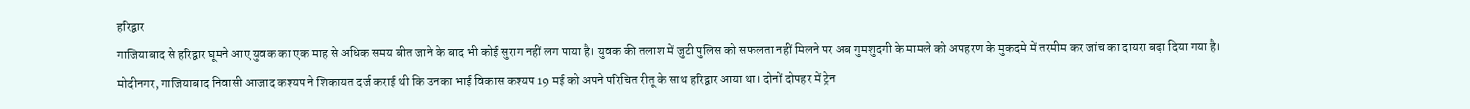हरिद्वार
गाजियाबाद से हरिद्वार घूमने आए युवक का एक माह से अधिक समय बीत जाने के बाद भी कोई सुराग नहीं लग पाया है। युवक की तलाश में जुटी पुलिस को सफलता नहीं मिलने पर अब गुमशुदगी के मामले को अपहरण के मुकदमे में तरमीम कर जांच का दायरा बढ़ा दिया गया है। मोदीनगर, गाजियाबाद निवासी आजाद कश्यप ने शिकायत दर्ज कराई थी कि उनका भाई विकास कश्यप 19 मई को अपने परिचित रीतू के साथ हरिद्वार आया था। दोनों दोपहर में ट्रेन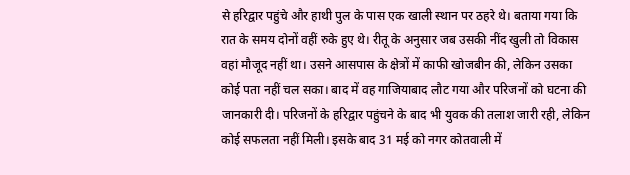से हरिद्वार पहुंचे और हाथी पुल के पास एक खाली स्थान पर ठहरे थे। बताया गया कि रात के समय दोनों वहीं रुके हुए थे। रीतू के अनुसार जब उसकी नींद खुली तो विकास वहां मौजूद नहीं था। उसने आसपास के क्षेत्रों में काफी खोजबीन की, लेकिन उसका कोई पता नहीं चल सका। बाद में वह गाजियाबाद लौट गया और परिजनों को घटना की जानकारी दी। परिजनों के हरिद्वार पहुंचने के बाद भी युवक की तलाश जारी रही, लेकिन कोई सफलता नहीं मिली। इसके बाद 31 मई को नगर कोतवाली में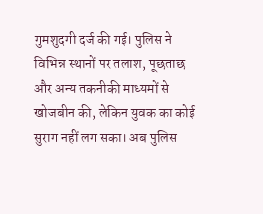गुमशुदगी दर्ज की गई। पुलिस ने विभिन्न स्थानों पर तलाश, पूछताछ और अन्य तकनीकी माध्यमों से खोजबीन की, लेकिन युवक का कोई सुराग नहीं लग सका। अब पुलिस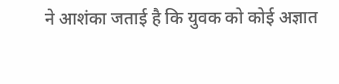ने आशंका जताई है कि युवक को कोई अज्ञात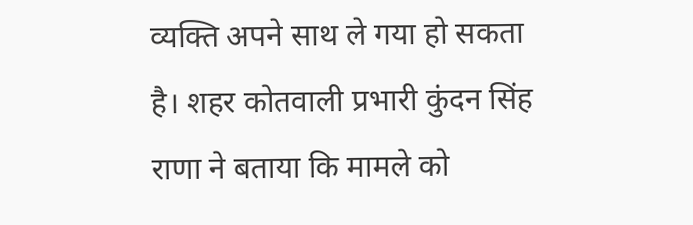व्यक्ति अपने साथ ले गया हो सकता है। शहर कोतवाली प्रभारी कुंदन सिंह राणा ने बताया कि मामले को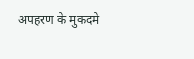अपहरण के मुकदमे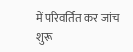में परिवर्तित कर जांच शुरू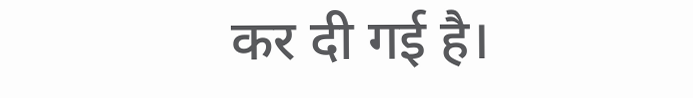कर दी गई है।